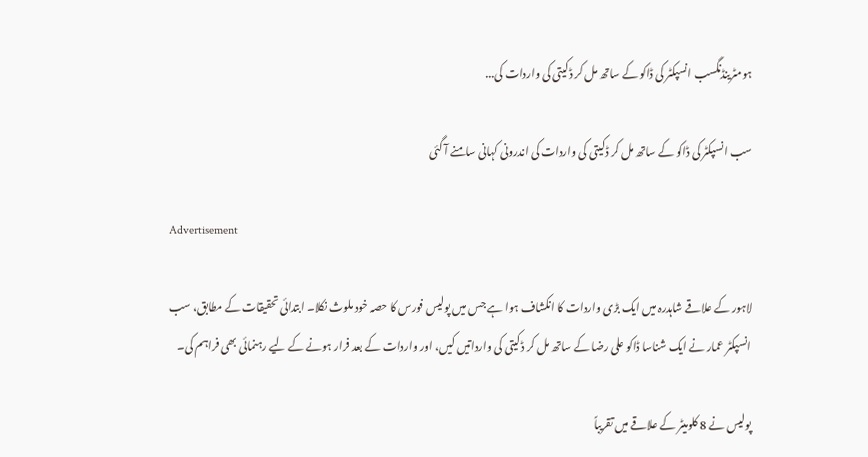ہومٹرینڈنگسب انسپکٹر کی ڈاکو کے ساتھ مل کر ڈکیتی کی واردات کی...

سب انسپکٹر کی ڈاکو کے ساتھ مل کر ڈکیتی کی واردات کی اندرونی کہانی سامنے آ گئی

Advertisement

لاہور کے علاقے شاہدرہ میں ایک بڑی واردات کا انکشاف ہوا ہے جس میں پولیس فورس کا حصہ خود ملوث نکلا۔ ابتدائی تحقیقات کے مطابق، سب انسپکٹر عمار نے ایک شناسا ڈاکو علی رضا کے ساتھ مل کر ڈکیتی کی وارداتیں کیں، اور واردات کے بعد فرار ہونے کے لیے رہنمائی بھی فراہم کی۔

پولیس نے 8 کلومیٹر کے علاقے میں تقریباً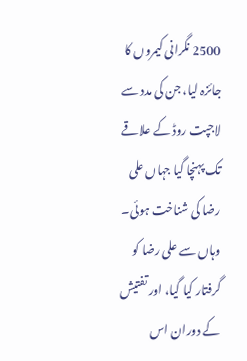2500 نگرانی کیمروں کا جائزہ لیا، جن کی مدد سے لاجپت روڈ کے علاقے تک پہنچا گیا جہاں علی رضا کی شناخت ہوئی۔ وہاں سے علی رضا کو گرفتار کیا گیا، اور تفتیش کے دوران اس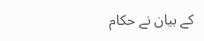کے بیان نے حکام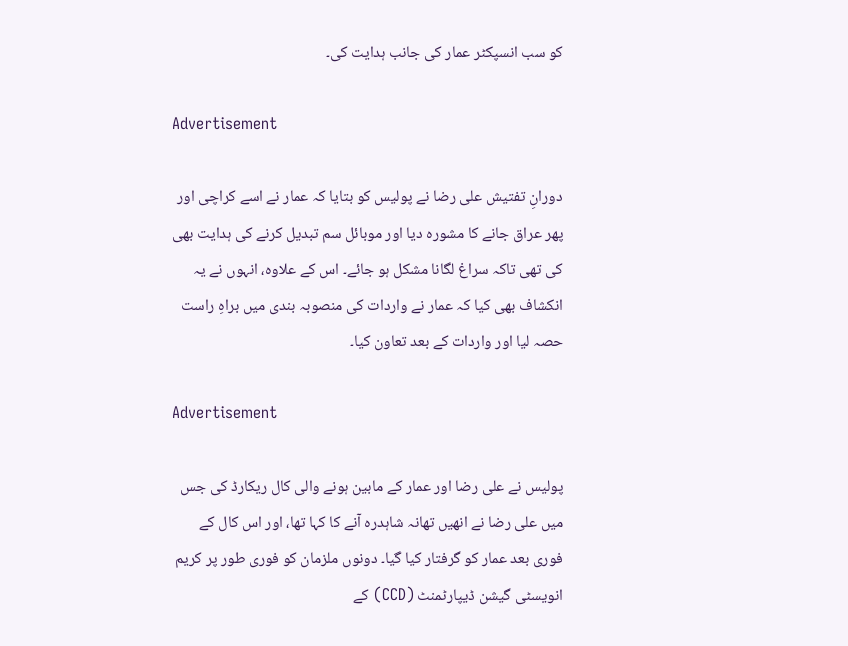کو سب انسپکٹر عمار کی جانب ہدایت کی۔

Advertisement

دورانِ تفتیش علی رضا نے پولیس کو بتایا کہ عمار نے اسے کراچی اور پھر عراق جانے کا مشورہ دیا اور موبائل سم تبدیل کرنے کی ہدایت بھی کی تھی تاکہ سراغ لگانا مشکل ہو جائے۔ اس کے علاوہ، انہوں نے یہ انکشاف بھی کیا کہ عمار نے واردات کی منصوبہ بندی میں براہِ راست حصہ لیا اور واردات کے بعد تعاون کیا۔

Advertisement

پولیس نے علی رضا اور عمار کے مابین ہونے والی کال ریکارڈ کی جس میں علی رضا نے انھیں تھانہ شاہدرہ آنے کا کہا تھا، اور اس کال کے فوری بعد عمار کو گرفتار کیا گیا۔ دونوں ملزمان کو فوری طور پر کریم انویسٹی گیشن ڈیپارٹمنٹ (CCD) کے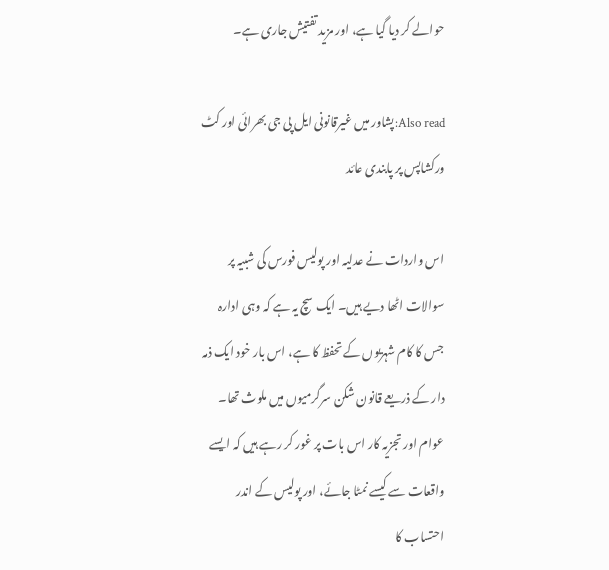حوالے کر دیا گیا ہے، اور مزید تفتیش جاری ہے۔

Also read:پشاور میں غیرقانونی ایل پی جی بھرائی اور کٹ ورکشاپس پر پابندی عائد

اس واردات نے عدلیہ اور پولیس فورس کی شبیہ پر سوالات اٹھا دیے ہیں۔ ایک سچ یہ ہے کہ وہی ادارہ جس کا کام شہریوں کے تحفظ کا ہے، اس بار خود ایک ذمہ دار کے ذریعے قانون شکن سرگرمیوں میں ملوث تھا۔ عوام اور تجزیہ کار اس بات پر غور کر رہے ہیں کہ ایسے واقعات سے کیسے نمٹا جائے، اور پولیس کے اندر احتساب کا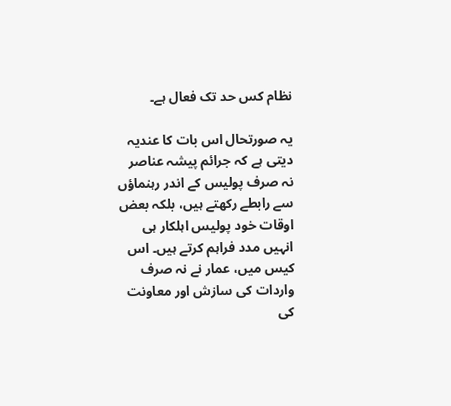نظام کس حد تک فعال ہے۔

یہ صورتحال اس بات کا عندیہ دیتی ہے کہ جرائم پیشہ عناصر نہ صرف پولیس کے اندر رہنماؤں سے رابطے رکھتے ہیں، بلکہ بعض اوقات خود پولیس اہلکار ہی انہیں مدد فراہم کرتے ہیں۔ اس کیس میں، عمار نے نہ صرف واردات کی سازش اور معاونت کی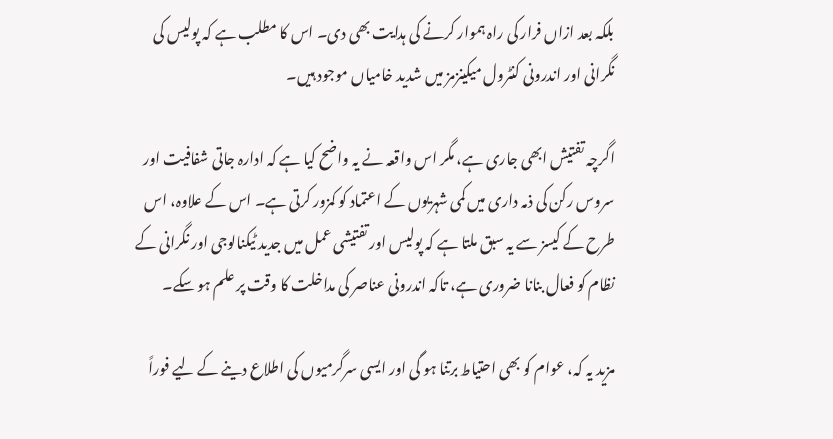بلکہ بعد ازاں فرار کی راہ ہموار کرنے کی ہدایت بھی دی۔ اس کا مطلب ہے کہ پولیس کی نگرانی اور اندرونی کنٹرول میکینزمز میں شدید خامیاں موجود ہیں۔

اگرچہ تفتیش ابھی جاری ہے، مگر اس واقعہ نے یہ واضح کیا ہے کہ ادارہ جاتی شفافیت اور سروس رکن کی ذمہ داری میں کمی شہریوں کے اعتماد کو کمزور کرتی ہے۔ اس کے علاوہ، اس طرح کے کیسز سے یہ سبق ملتا ہے کہ پولیس اور تفتیشی عمل میں جدید ٹیکنالوجی اور نگرانی کے نظام کو فعال بنانا ضروری ہے، تاکہ اندرونی عناصر کی مداخلت کا وقت پر علم ہو سکے۔

مزید یہ کہ، عوام کو بھی احتیاط برتنا ہو گی اور ایسی سرگرمیوں کی اطلاع دینے کے لیے فوراً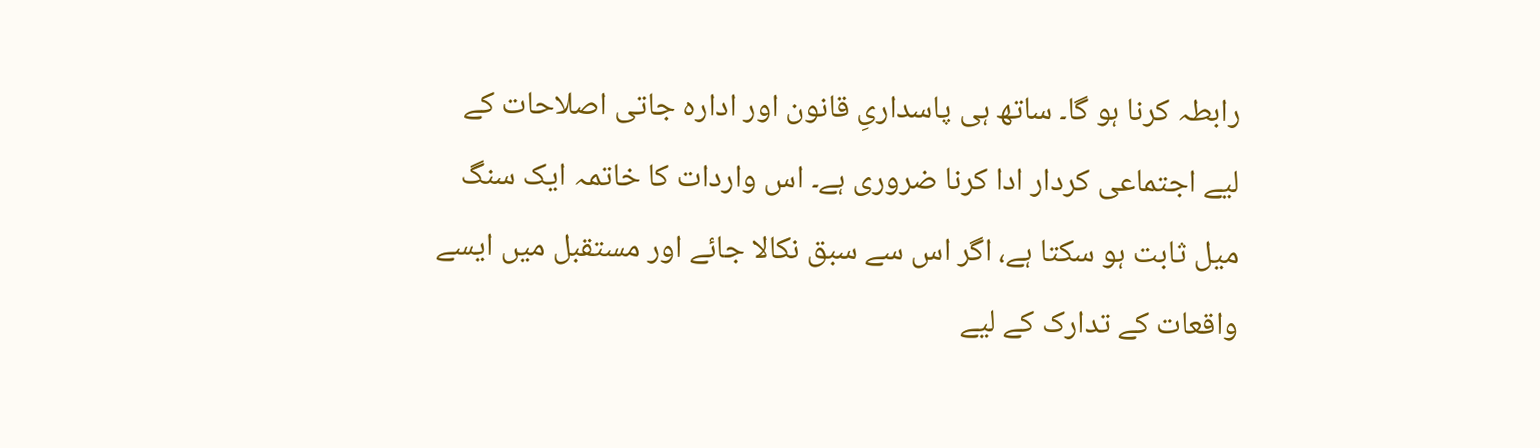رابطہ کرنا ہو گا۔ ساتھ ہی پاسداریِ قانون اور ادارہ جاتی اصلاحات کے لیے اجتماعی کردار ادا کرنا ضروری ہے۔ اس واردات کا خاتمہ ایک سنگ میل ثابت ہو سکتا ہے، اگر اس سے سبق نکالا جائے اور مستقبل میں ایسے واقعات کے تدارک کے لیے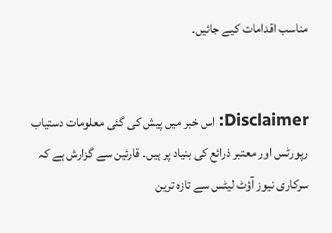مناسب اقدامات کیے جائیں۔


Disclaimer: اس خبر میں پیش کی گئی معلومات دستیاب رپورٹس اور معتبر ذرائع کی بنیاد پر ہیں۔ قارئین سے گزارش ہے کہ سرکاری نیوز آؤٹ لیٹس سے تازہ ترین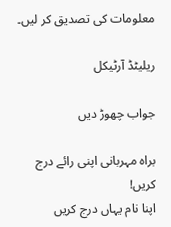معلومات کی تصدیق کر لیں۔

ریلیٹڈ آرٹیکل

جواب چھوڑ دیں

براہ مہربانی اپنی رائے درج کریں!
اپنا نام یہاں درج کریں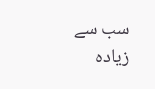سب سے زیادہ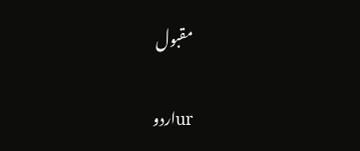مقبول

urاردو